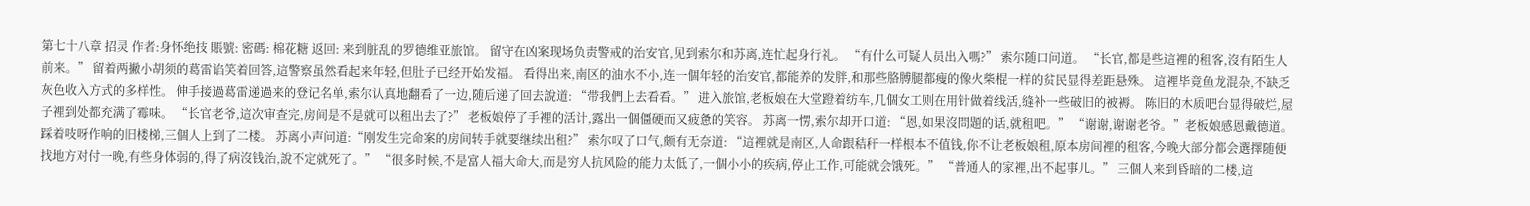第七十八章 招灵 作者:身怀绝技 賬號: 密碼: 棉花糖 返回: 来到脏乱的罗德维亚旅馆。 留守在凶案现场负责警戒的治安官,见到索尔和苏离,连忙起身行礼。 “有什么可疑人员出入嗎?” 索尔随口问道。 “长官,都是些這裡的租客,沒有陌生人前来。” 留着两撇小胡须的葛雷谄笑着回答,這警察虽然看起来年轻,但肚子已经开始发福。 看得出来,南区的油水不小,连一個年轻的治安官,都能养的发胖,和那些胳膊腿都瘦的像火柴棍一样的贫民显得差距悬殊。 這裡毕竟鱼龙混杂,不缺乏灰色收入方式的多样性。 伸手接過葛雷递過来的登记名单,索尔认真地翻看了一边,随后递了回去說道: “带我們上去看看。” 进入旅馆,老板娘在大堂蹬着纺车,几個女工则在用针做着线活,缝补一些破旧的被褥。 陈旧的木质吧台显得破烂,屋子裡到处都充满了霉味。 “长官老爷,這次审查完,房间是不是就可以租出去了?” 老板娘停了手裡的活计,露出一個僵硬而又疲惫的笑容。 苏离一愣,索尔却开口道: “恩,如果沒問題的话,就租吧。” “谢谢,谢谢老爷。”老板娘感恩戴德道。 踩着吱呀作响的旧楼梯,三個人上到了二楼。 苏离小声问道:“刚发生完命案的房间转手就要继续出租?” 索尔叹了口气,颇有无奈道: “這裡就是南区,人命跟秸秆一样根本不值钱,你不让老板娘租,原本房间裡的租客,今晚大部分都会選擇随便找地方对付一晚,有些身体弱的,得了病沒钱治,說不定就死了。” “很多时候,不是富人福大命大,而是穷人抗风险的能力太低了,一個小小的疾病,停止工作,可能就会饿死。” “普通人的家裡,出不起事儿。” 三個人来到昏暗的二楼,這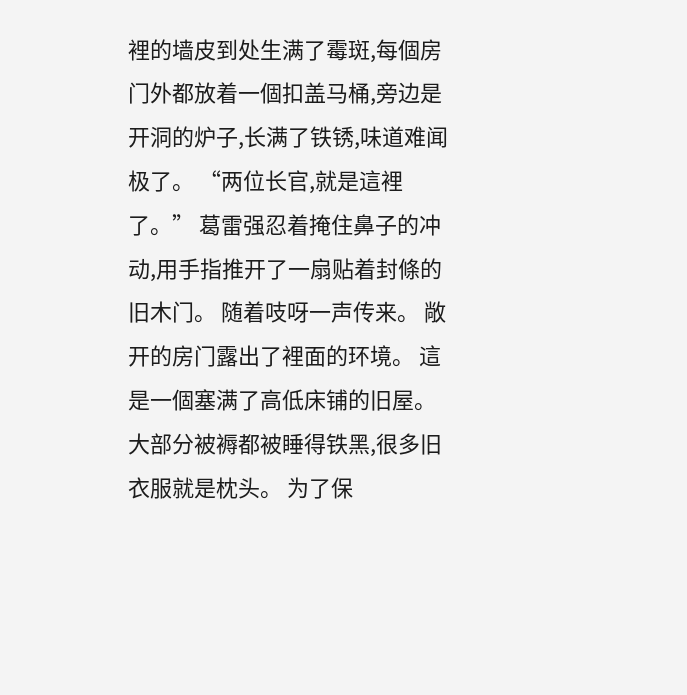裡的墙皮到处生满了霉斑,每個房门外都放着一個扣盖马桶,旁边是开洞的炉子,长满了铁锈,味道难闻极了。 “两位长官,就是這裡了。” 葛雷强忍着掩住鼻子的冲动,用手指推开了一扇贴着封條的旧木门。 随着吱呀一声传来。 敞开的房门露出了裡面的环境。 這是一個塞满了高低床铺的旧屋。 大部分被褥都被睡得铁黑,很多旧衣服就是枕头。 为了保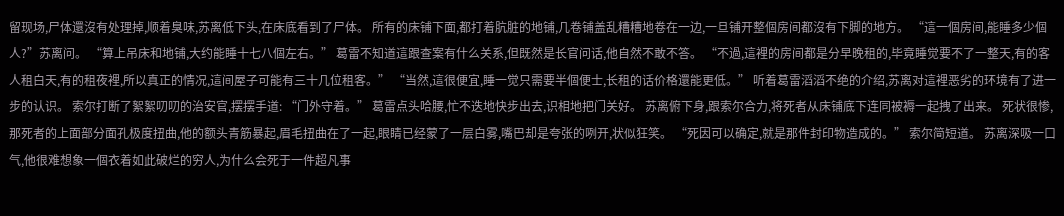留现场,尸体還沒有处理掉,顺着臭味,苏离低下头,在床底看到了尸体。 所有的床铺下面,都打着肮脏的地铺,几卷铺盖乱糟糟地卷在一边,一旦铺开整個房间都沒有下脚的地方。 “這一個房间,能睡多少個人?”苏离问。 “算上吊床和地铺,大约能睡十七八個左右。” 葛雷不知道這跟查案有什么关系,但既然是长官问话,他自然不敢不答。 “不過,這裡的房间都是分早晚租的,毕竟睡觉要不了一整天,有的客人租白天,有的租夜裡,所以真正的情况,這间屋子可能有三十几位租客。” “当然,這很便宜,睡一觉只需要半個便士,长租的话价格還能更低。” 听着葛雷滔滔不绝的介绍,苏离对這裡恶劣的环境有了进一步的认识。 索尔打断了絮絮叨叨的治安官,摆摆手道: “门外守着。” 葛雷点头哈腰,忙不迭地快步出去,识相地把门关好。 苏离俯下身,跟索尔合力,将死者从床铺底下连同被褥一起拽了出来。 死状很惨,那死者的上面部分面孔极度扭曲,他的额头青筋暴起,眉毛扭曲在了一起,眼睛已经蒙了一层白雾,嘴巴却是夸张的咧开,状似狂笑。 “死因可以确定,就是那件封印物造成的。” 索尔简短道。 苏离深吸一口气,他很难想象一個衣着如此破烂的穷人,为什么会死于一件超凡事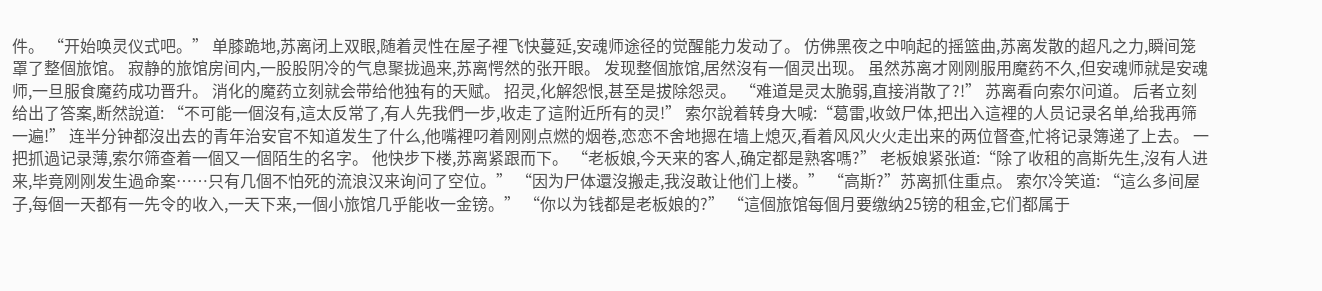件。 “开始唤灵仪式吧。” 单膝跪地,苏离闭上双眼,随着灵性在屋子裡飞快蔓延,安魂师途径的觉醒能力发动了。 仿佛黑夜之中响起的摇篮曲,苏离发散的超凡之力,瞬间笼罩了整個旅馆。 寂静的旅馆房间内,一股股阴冷的气息聚拢過来,苏离愕然的张开眼。 发现整個旅馆,居然沒有一個灵出现。 虽然苏离才刚刚服用魔药不久,但安魂师就是安魂师,一旦服食魔药成功晋升。 消化的魔药立刻就会带给他独有的天赋。 招灵,化解怨恨,甚至是拔除怨灵。 “难道是灵太脆弱,直接消散了?!” 苏离看向索尔问道。 后者立刻给出了答案,断然說道: “不可能一個沒有,這太反常了,有人先我們一步,收走了這附近所有的灵!” 索尔說着转身大喊:“葛雷,收敛尸体,把出入這裡的人员记录名单,给我再筛一遍!” 连半分钟都沒出去的青年治安官不知道发生了什么,他嘴裡叼着刚刚点燃的烟卷,恋恋不舍地摁在墙上熄灭,看着风风火火走出来的两位督查,忙将记录簿递了上去。 一把抓過记录薄,索尔筛查着一個又一個陌生的名字。 他快步下楼,苏离紧跟而下。 “老板娘,今天来的客人,确定都是熟客嗎?” 老板娘紧张道:“除了收租的高斯先生,沒有人进来,毕竟刚刚发生過命案……只有几個不怕死的流浪汉来询问了空位。” “因为尸体還沒搬走,我沒敢让他们上楼。” “高斯?”苏离抓住重点。 索尔冷笑道: “這么多间屋子,每個一天都有一先令的收入,一天下来,一個小旅馆几乎能收一金镑。” “你以为钱都是老板娘的?” “這個旅馆每個月要缴纳25镑的租金,它们都属于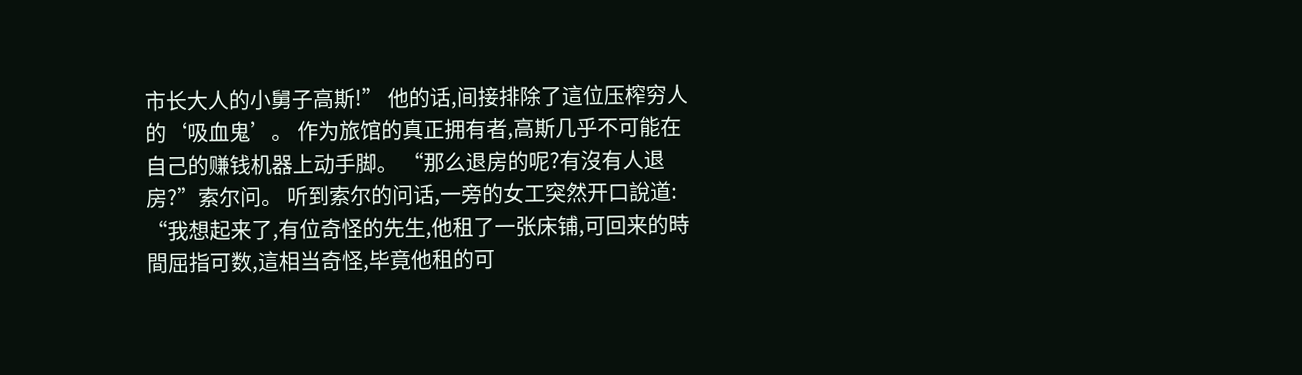市长大人的小舅子高斯!” 他的话,间接排除了這位压榨穷人的‘吸血鬼’。 作为旅馆的真正拥有者,高斯几乎不可能在自己的赚钱机器上动手脚。 “那么退房的呢?有沒有人退房?”索尔问。 听到索尔的问话,一旁的女工突然开口說道: “我想起来了,有位奇怪的先生,他租了一张床铺,可回来的時間屈指可数,這相当奇怪,毕竟他租的可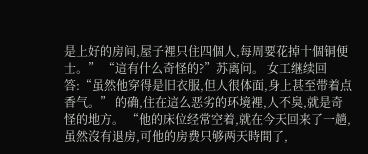是上好的房间,屋子裡只住四個人,每周要花掉十個铜便士。” “這有什么奇怪的?”苏离问。 女工继续回答:“虽然他穿得是旧衣服,但人很体面,身上甚至带着点香气。” 的确,住在這么恶劣的环境裡,人不臭,就是奇怪的地方。 “他的床位经常空着,就在今天回来了一趟,虽然沒有退房,可他的房费只够两天時間了,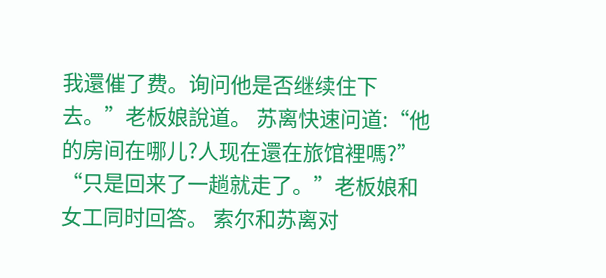我還催了费。询问他是否继续住下去。”老板娘說道。 苏离快速问道:“他的房间在哪儿?人现在還在旅馆裡嗎?” “只是回来了一趟就走了。”老板娘和女工同时回答。 索尔和苏离对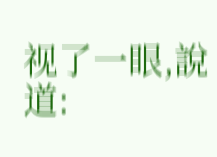视了一眼,說道: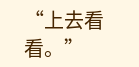“上去看看。”